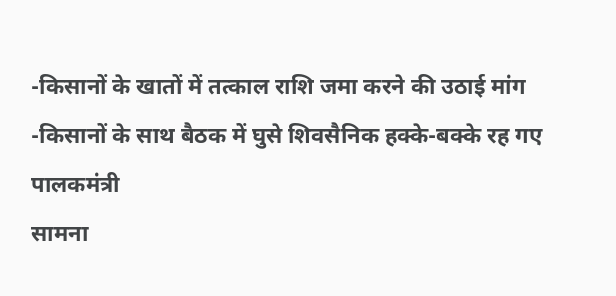-किसानों के खातों में तत्काल राशि जमा करने की उठाई मांग
-किसानों के साथ बैठक में घुसे शिवसैनिक हक्के-बक्के रह गए पालकमंत्री
सामना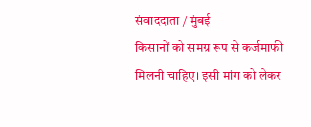संवाददाता / मुंबई
किसानों को समग्र रूप से कर्जमाफी मिलनी चाहिए। इसी मांग को लेकर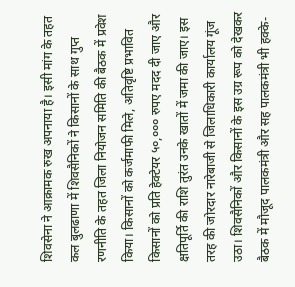शिवसेना ने आक्रामक रुख अपनाया है। इसी मांग के तहत कल बुलढाणा में शिवसैनिकों ने किसानों के साथ गुप्त रणनीति के तहत जिला नियोजन समिति की बैठक में प्रवेश किया। किसानों को कर्जमाफी मिले, अतिवृष्टि प्रभावित किसानों को प्रति हेक्टेयर ५०,००० रुपए मदद दी जाए और क्षतिपूर्ति की राशि तुरंत उनके खातों में जमा की जाए। इस तरह की जोरदार नारेबाजी से जिलाधिकारी कार्यालय गूंज उठा। शिवसैनिकों और किसानों के इस उग्र रूप को देखकर बैठक में मौजूद पालकमंत्री और सह पालकमंत्री भी हक्के-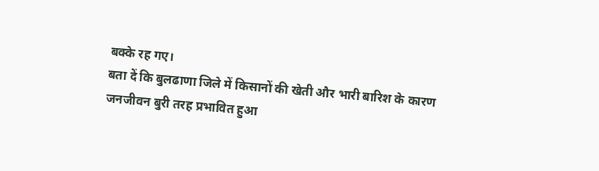बक्के रह गए।
बता दें कि बुलढाणा जिले में किसानों की खेती और भारी बारिश के कारण जनजीवन बुरी तरह प्रभावित हुआ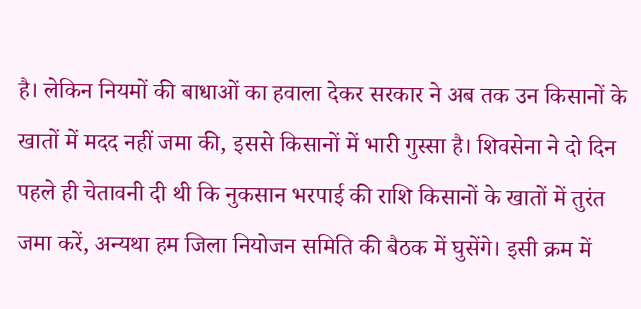है। लेकिन नियमों की बाधाओं का हवाला देकर सरकार ने अब तक उन किसानों के खातों में मदद नहीं जमा की, इससे किसानों में भारी गुस्सा है। शिवसेना ने दो दिन पहले ही चेतावनी दी थी कि नुकसान भरपाई की राशि किसानों के खातों में तुरंत जमा करें, अन्यथा हम जिला नियोजन समिति की बैठक में घुसेंगे। इसी क्रम में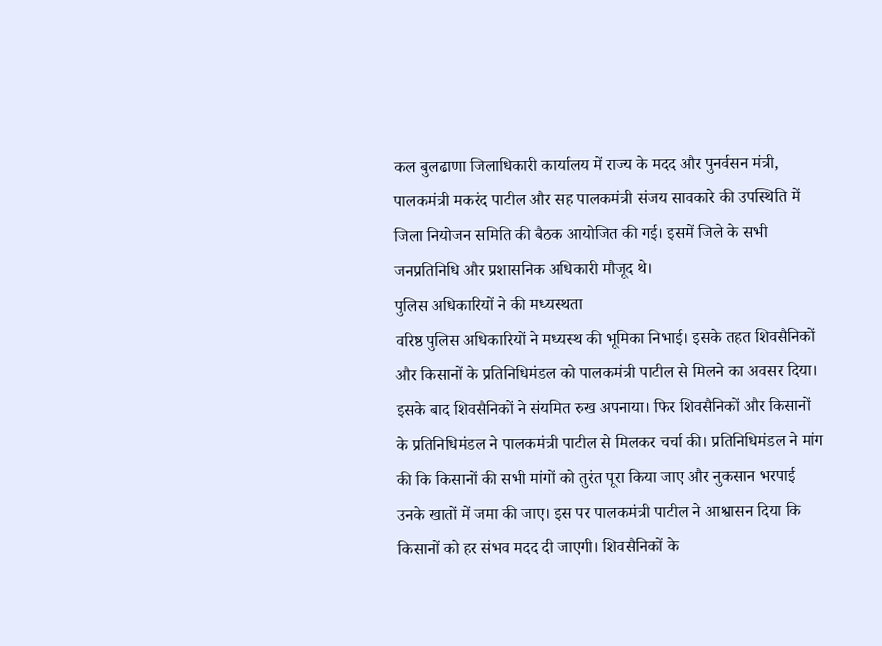कल बुलढाणा जिलाधिकारी कार्यालय में राज्य के मदद और पुनर्वसन मंत्री, पालकमंत्री मकरंद पाटील और सह पालकमंत्री संजय सावकारे की उपस्थिति में जिला नियोजन समिति की बैठक आयोजित की गई। इसमें जिले के सभी जनप्रतिनिधि और प्रशासनिक अधिकारी मौजूद थे।
पुलिस अधिकारियों ने की मध्यस्थता
वरिष्ठ पुलिस अधिकारियों ने मध्यस्थ की भूमिका निभाई। इसके तहत शिवसैनिकों और किसानों के प्रतिनिधिमंडल को पालकमंत्री पाटील से मिलने का अवसर दिया। इसके बाद शिवसैनिकों ने संयमित रुख अपनाया। फिर शिवसैनिकों और किसानों के प्रतिनिधिमंडल ने पालकमंत्री पाटील से मिलकर चर्चा की। प्रतिनिधिमंडल ने मांग की कि किसानों की सभी मांगों को तुरंत पूरा किया जाए और नुकसान भरपाई उनके खातों में जमा की जाए। इस पर पालकमंत्री पाटील ने आश्वासन दिया कि किसानों को हर संभव मदद दी जाएगी। शिवसैनिकों के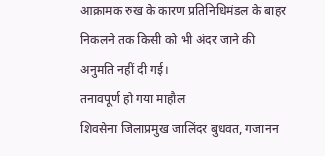आक्रामक रुख के कारण प्रतिनिधिमंडल के बाहर निकलने तक किसी को भी अंदर जाने की अनुमति नहीं दी गई।
तनावपूर्ण हो गया माहौल
शिवसेना जिलाप्रमुख जालिंदर बुधवत, गजानन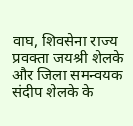वाघ, शिवसेना राज्य प्रवक्ता जयश्री शेलके और जिला समन्वयक संदीप शेलके के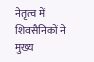नेतृत्व में शिवसैनिकों ने मुख्य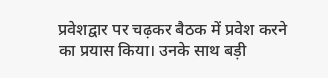प्रवेशद्वार पर चढ़कर बैठक में प्रवेश करने का प्रयास किया। उनके साथ बड़ी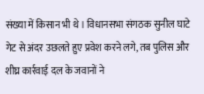संख्या में किसान भी थे। विधानसभा संगठक सुनील घाटे गेट से अंदर उछलते हुए प्रवेश करने लगे, तब पुलिस और शीघ्र कार्रवाई दल के जवानों ने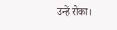उन्हें रोका।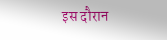इस दौरान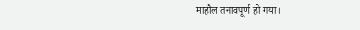माहौल तनावपूर्ण हो गया।